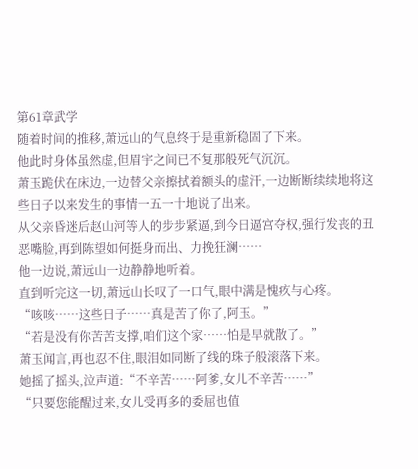第61章武学
随着时间的推移,萧远山的气息终于是重新稳固了下来。
他此时身体虽然虚,但眉宇之间已不复那般死气沉沉。
萧玉跪伏在床边,一边替父亲擦拭着额头的虚汗,一边断断续续地将这些日子以来发生的事情一五一十地说了出来。
从父亲昏迷后赵山河等人的步步紧逼,到今日逼宫夺权,强行发丧的丑恶嘴脸,再到陈望如何挺身而出、力挽狂澜……
他一边说,萧远山一边静静地听着。
直到听完这一切,萧远山长叹了一口气,眼中满是愧疚与心疼。
“咳咳……这些日子……真是苦了你了,阿玉。”
“若是没有你苦苦支撑,咱们这个家……怕是早就散了。”
萧玉闻言,再也忍不住,眼泪如同断了线的珠子般滚落下来。
她摇了摇头,泣声道:“不辛苦……阿爹,女儿不辛苦……”
“只要您能醒过来,女儿受再多的委屈也值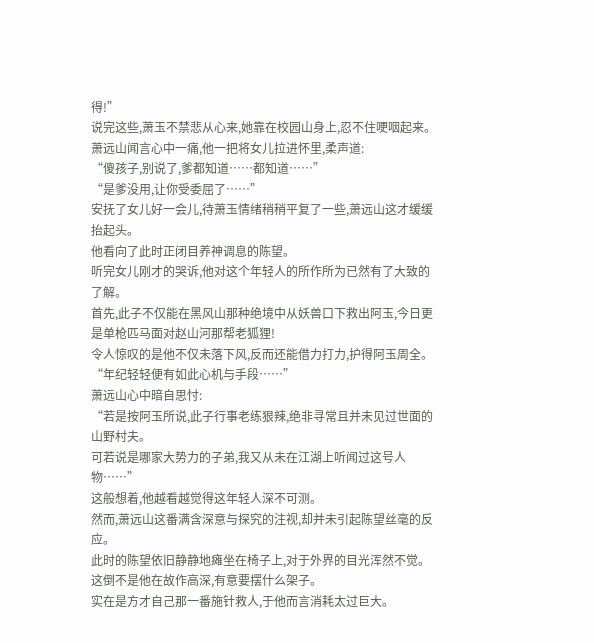得!”
说完这些,萧玉不禁悲从心来,她靠在校园山身上,忍不住哽咽起来。
萧远山闻言心中一痛,他一把将女儿拉进怀里,柔声道:
“傻孩子,别说了,爹都知道……都知道……”
“是爹没用,让你受委屈了……”
安抚了女儿好一会儿,待萧玉情绪稍稍平复了一些,萧远山这才缓缓抬起头。
他看向了此时正闭目养神调息的陈望。
听完女儿刚才的哭诉,他对这个年轻人的所作所为已然有了大致的了解。
首先,此子不仅能在黑风山那种绝境中从妖兽口下救出阿玉,今日更是单枪匹马面对赵山河那帮老狐狸!
令人惊叹的是他不仅未落下风,反而还能借力打力,护得阿玉周全。
“年纪轻轻便有如此心机与手段……”
萧远山心中暗自思忖:
“若是按阿玉所说,此子行事老练狠辣,绝非寻常且并未见过世面的山野村夫。
可若说是哪家大势力的子弟,我又从未在江湖上听闻过这号人物……”
这般想着,他越看越觉得这年轻人深不可测。
然而,萧远山这番满含深意与探究的注视,却并未引起陈望丝毫的反应。
此时的陈望依旧静静地瘫坐在椅子上,对于外界的目光浑然不觉。
这倒不是他在故作高深,有意要摆什么架子。
实在是方才自己那一番施针救人,于他而言消耗太过巨大。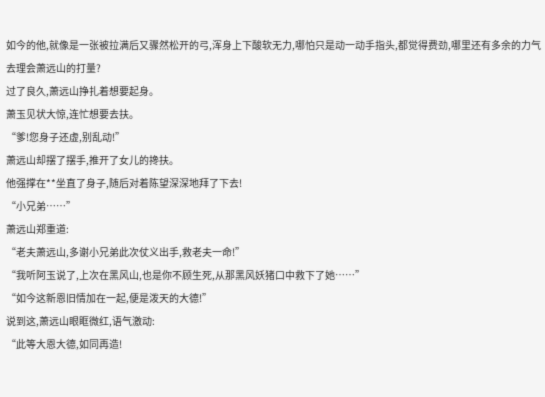如今的他,就像是一张被拉满后又骤然松开的弓,浑身上下酸软无力,哪怕只是动一动手指头,都觉得费劲,哪里还有多余的力气去理会萧远山的打量?
过了良久,萧远山挣扎着想要起身。
萧玉见状大惊,连忙想要去扶。
“爹!您身子还虚,别乱动!”
萧远山却摆了摆手,推开了女儿的搀扶。
他强撑在**坐直了身子,随后对着陈望深深地拜了下去!
“小兄弟……”
萧远山郑重道:
“老夫萧远山,多谢小兄弟此次仗义出手,救老夫一命!”
“我听阿玉说了,上次在黑风山,也是你不顾生死,从那黑风妖猪口中救下了她……”
“如今这新恩旧情加在一起,便是泼天的大德!”
说到这,萧远山眼眶微红,语气激动:
“此等大恩大德,如同再造!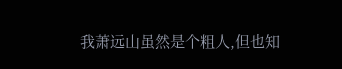我萧远山虽然是个粗人,但也知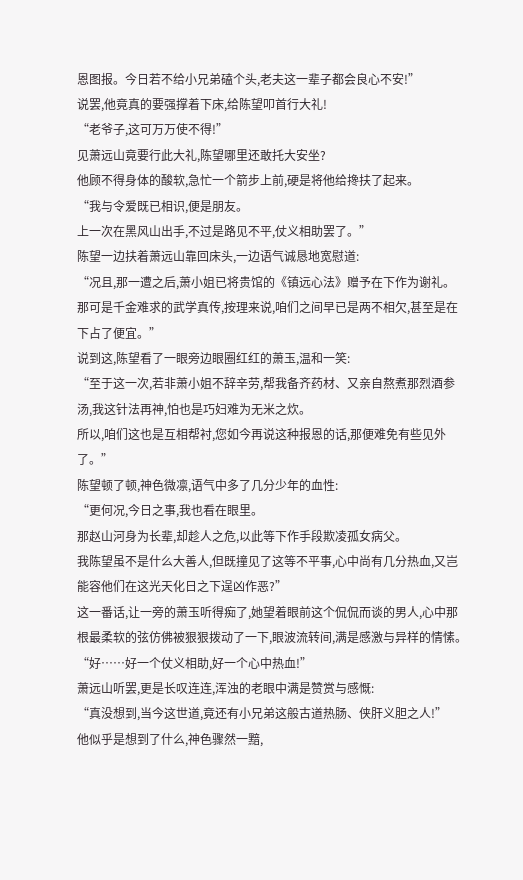恩图报。今日若不给小兄弟磕个头,老夫这一辈子都会良心不安!”
说罢,他竟真的要强撑着下床,给陈望叩首行大礼!
“老爷子,这可万万使不得!”
见萧远山竟要行此大礼,陈望哪里还敢托大安坐?
他顾不得身体的酸软,急忙一个箭步上前,硬是将他给搀扶了起来。
“我与令爱既已相识,便是朋友。
上一次在黑风山出手,不过是路见不平,仗义相助罢了。”
陈望一边扶着萧远山靠回床头,一边语气诚恳地宽慰道:
“况且,那一遭之后,萧小姐已将贵馆的《镇远心法》赠予在下作为谢礼。
那可是千金难求的武学真传,按理来说,咱们之间早已是两不相欠,甚至是在下占了便宜。”
说到这,陈望看了一眼旁边眼圈红红的萧玉,温和一笑:
“至于这一次,若非萧小姐不辞辛劳,帮我备齐药材、又亲自熬煮那烈酒参汤,我这针法再神,怕也是巧妇难为无米之炊。
所以,咱们这也是互相帮衬,您如今再说这种报恩的话,那便难免有些见外了。”
陈望顿了顿,神色微凛,语气中多了几分少年的血性:
“更何况,今日之事,我也看在眼里。
那赵山河身为长辈,却趁人之危,以此等下作手段欺凌孤女病父。
我陈望虽不是什么大善人,但既撞见了这等不平事,心中尚有几分热血,又岂能容他们在这光天化日之下逞凶作恶?”
这一番话,让一旁的萧玉听得痴了,她望着眼前这个侃侃而谈的男人,心中那根最柔软的弦仿佛被狠狠拨动了一下,眼波流转间,满是感激与异样的情愫。
“好……好一个仗义相助,好一个心中热血!”
萧远山听罢,更是长叹连连,浑浊的老眼中满是赞赏与感慨:
“真没想到,当今这世道,竟还有小兄弟这般古道热肠、侠肝义胆之人!”
他似乎是想到了什么,神色骤然一黯,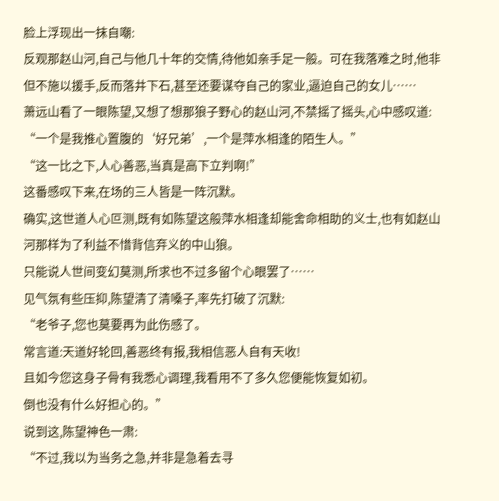脸上浮现出一抹自嘲:
反观那赵山河,自己与他几十年的交情,待他如亲手足一般。可在我落难之时,他非但不施以援手,反而落井下石,甚至还要谋夺自己的家业,逼迫自己的女儿……
萧远山看了一眼陈望,又想了想那狼子野心的赵山河,不禁摇了摇头,心中感叹道:
“一个是我推心置腹的‘好兄弟’,一个是萍水相逢的陌生人。”
“这一比之下,人心善恶,当真是高下立判啊!”
这番感叹下来,在场的三人皆是一阵沉默。
确实,这世道人心叵测,既有如陈望这般萍水相逢却能舍命相助的义士,也有如赵山河那样为了利益不惜背信弃义的中山狼。
只能说人世间变幻莫测,所求也不过多留个心眼罢了……
见气氛有些压抑,陈望清了清嗓子,率先打破了沉默:
“老爷子,您也莫要再为此伤感了。
常言道:天道好轮回,善恶终有报,我相信恶人自有天收!
且如今您这身子骨有我悉心调理,我看用不了多久您便能恢复如初。
倒也没有什么好担心的。”
说到这,陈望神色一肃:
“不过,我以为当务之急,并非是急着去寻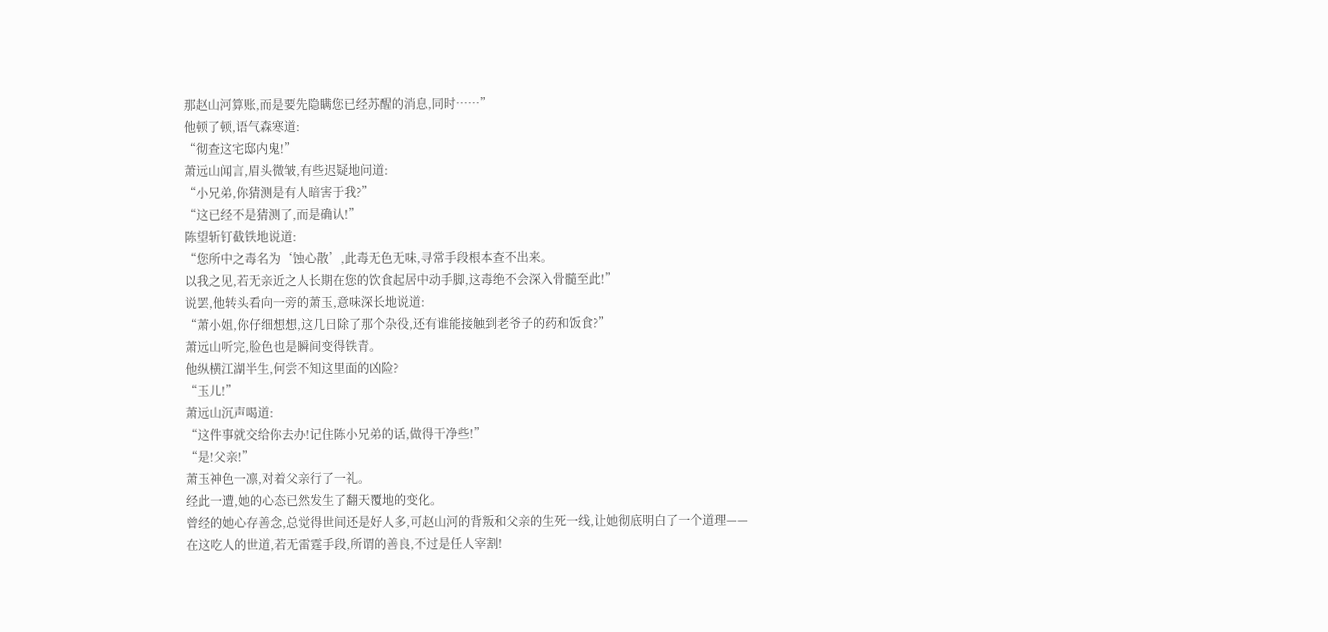那赵山河算账,而是要先隐瞒您已经苏醒的消息,同时……”
他顿了顿,语气森寒道:
“彻查这宅邸内鬼!”
萧远山闻言,眉头微皱,有些迟疑地问道:
“小兄弟,你猜测是有人暗害于我?”
“这已经不是猜测了,而是确认!”
陈望斩钉截铁地说道:
“您所中之毒名为‘蚀心散’,此毒无色无味,寻常手段根本查不出来。
以我之见,若无亲近之人长期在您的饮食起居中动手脚,这毒绝不会深入骨髓至此!”
说罢,他转头看向一旁的萧玉,意味深长地说道:
“萧小姐,你仔细想想,这几日除了那个杂役,还有谁能接触到老爷子的药和饭食?”
萧远山听完,脸色也是瞬间变得铁青。
他纵横江湖半生,何尝不知这里面的凶险?
“玉儿!”
萧远山沉声喝道:
“这件事就交给你去办!记住陈小兄弟的话,做得干净些!”
“是!父亲!”
萧玉神色一凛,对着父亲行了一礼。
经此一遭,她的心态已然发生了翻天覆地的变化。
曾经的她心存善念,总觉得世间还是好人多,可赵山河的背叛和父亲的生死一线,让她彻底明白了一个道理——
在这吃人的世道,若无雷霆手段,所谓的善良,不过是任人宰割!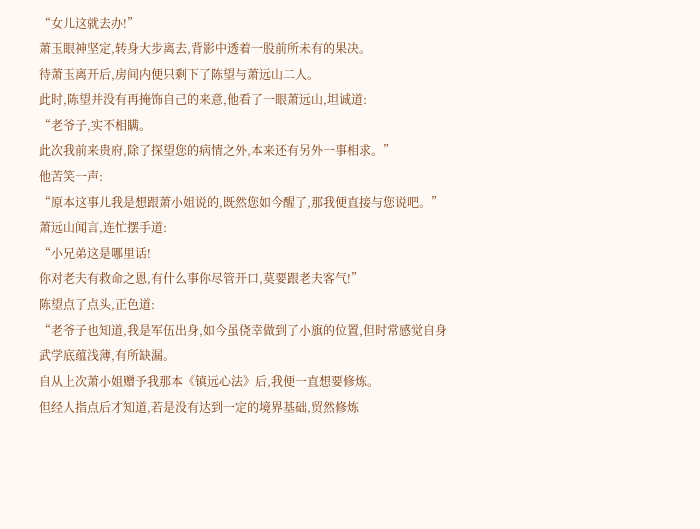“女儿这就去办!”
萧玉眼神坚定,转身大步离去,背影中透着一股前所未有的果决。
待萧玉离开后,房间内便只剩下了陈望与萧远山二人。
此时,陈望并没有再掩饰自己的来意,他看了一眼萧远山,坦诚道:
“老爷子,实不相瞒。
此次我前来贵府,除了探望您的病情之外,本来还有另外一事相求。”
他苦笑一声:
“原本这事儿我是想跟萧小姐说的,既然您如今醒了,那我便直接与您说吧。”
萧远山闻言,连忙摆手道:
“小兄弟这是哪里话!
你对老夫有救命之恩,有什么事你尽管开口,莫要跟老夫客气!”
陈望点了点头,正色道:
“老爷子也知道,我是军伍出身,如今虽侥幸做到了小旗的位置,但时常感觉自身武学底蕴浅薄,有所缺漏。
自从上次萧小姐赠予我那本《镇远心法》后,我便一直想要修炼。
但经人指点后才知道,若是没有达到一定的境界基础,贸然修炼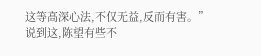这等高深心法,不仅无益,反而有害。”
说到这,陈望有些不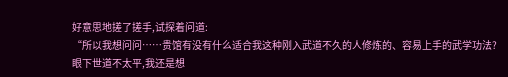好意思地搓了搓手,试探着问道:
“所以我想问问……贵馆有没有什么适合我这种刚入武道不久的人修炼的、容易上手的武学功法?
眼下世道不太平,我还是想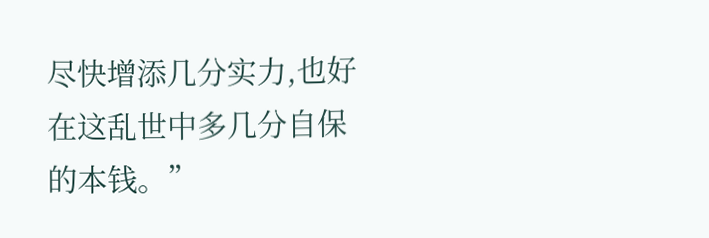尽快增添几分实力,也好在这乱世中多几分自保的本钱。”